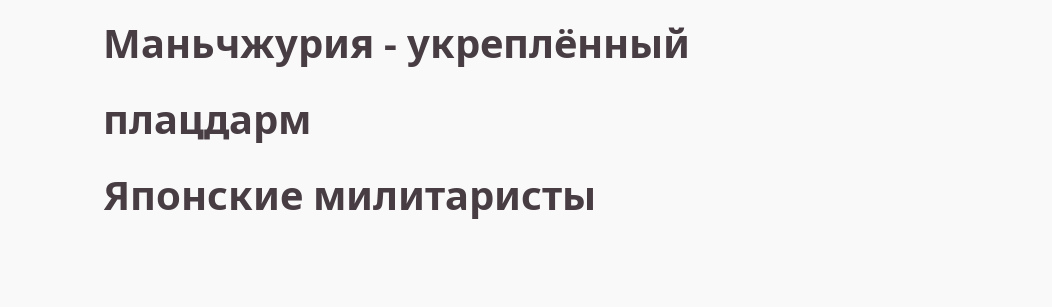Маньчжурия - укреплённый плацдарм
Японские милитаристы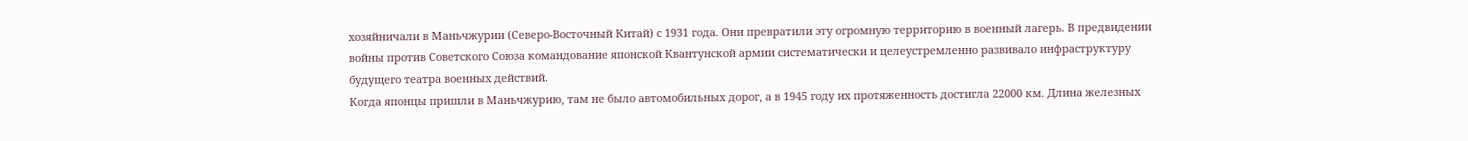хозяйничали в Маньчжурии (Северо-Восточный Китай) с 1931 года. Они превратили эту огромную территорию в военный лагерь. В предвидении войны против Советского Союза командование японской Квантунской армии систематически и целеустремленно развивало инфраструктуру будущего театра военных действий.
Когда японцы пришли в Маньчжурию, там не было автомобильных дорог, а в 1945 году их протяженность достигла 22000 км. Длина железных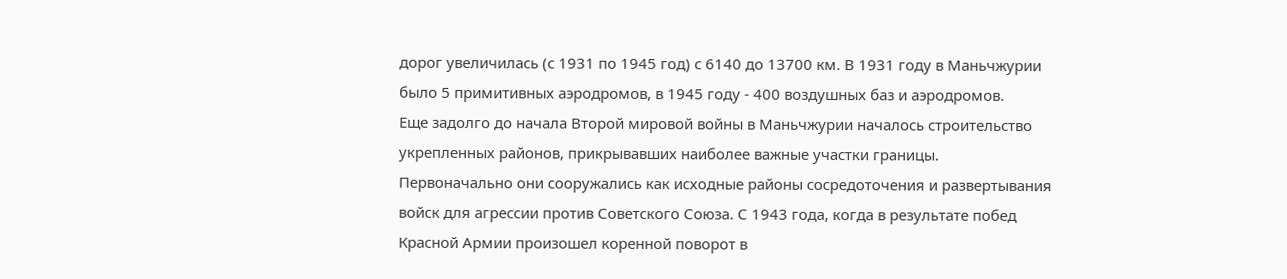дорог увеличилась (с 1931 по 1945 год) с 6140 до 13700 км. В 1931 году в Маньчжурии было 5 примитивных аэродромов, в 1945 году - 400 воздушных баз и аэродромов.
Еще задолго до начала Второй мировой войны в Маньчжурии началось строительство укрепленных районов, прикрывавших наиболее важные участки границы. Первоначально они сооружались как исходные районы сосредоточения и развертывания войск для агрессии против Советского Союза. С 1943 года, когда в результате побед Красной Армии произошел коренной поворот в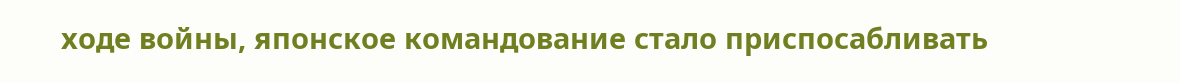ходе войны, японское командование стало приспосабливать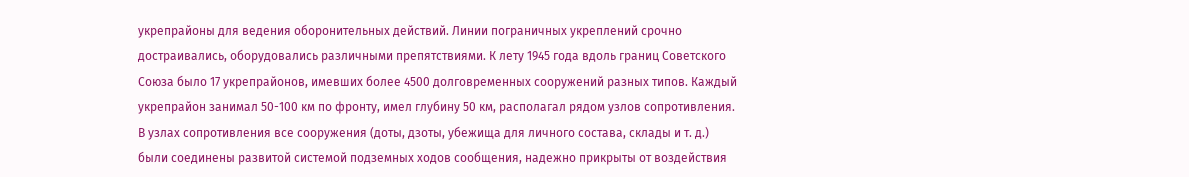укрепрайоны для ведения оборонительных действий. Линии пограничных укреплений срочно достраивались, оборудовались различными препятствиями. К лету 1945 года вдоль границ Советского Союза было 17 укрепрайонов, имевших более 4500 долговременных сооружений разных типов. Каждый укрепрайон занимал 50-100 км по фронту, имел глубину 50 км, располагал рядом узлов сопротивления. В узлах сопротивления все сооружения (доты, дзоты, убежища для личного состава, склады и т. д.) были соединены развитой системой подземных ходов сообщения, надежно прикрыты от воздействия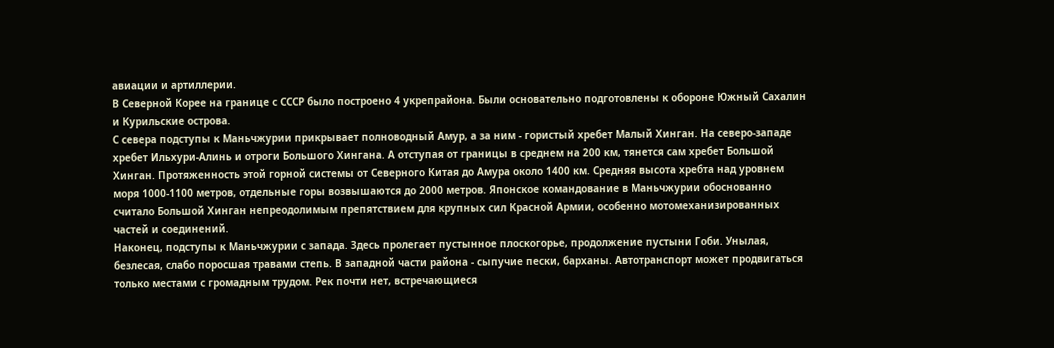авиации и артиллерии.
В Северной Корее на границе с СССР было построено 4 укрепрайона. Были основательно подготовлены к обороне Южный Сахалин и Курильские острова.
С севера подступы к Маньчжурии прикрывает полноводный Амур, а за ним - гористый хребет Малый Хинган. На северо-западе хребет Ильхури-Алинь и отроги Большого Хингана. А отступая от границы в среднем на 200 км, тянется сам хребет Большой Хинган. Протяженность этой горной системы от Северного Китая до Амура около 1400 км. Средняя высота хребта над уровнем моря 1000-1100 метров, отдельные горы возвышаются до 2000 метров. Японское командование в Маньчжурии обоснованно считало Большой Хинган непреодолимым препятствием для крупных сил Красной Армии, особенно мотомеханизированных частей и соединений.
Наконец, подступы к Маньчжурии с запада. Здесь пролегает пустынное плоскогорье, продолжение пустыни Гоби. Унылая, безлесая, слабо поросшая травами степь. В западной части района - сыпучие пески, барханы. Автотранспорт может продвигаться только местами с громадным трудом. Рек почти нет, встречающиеся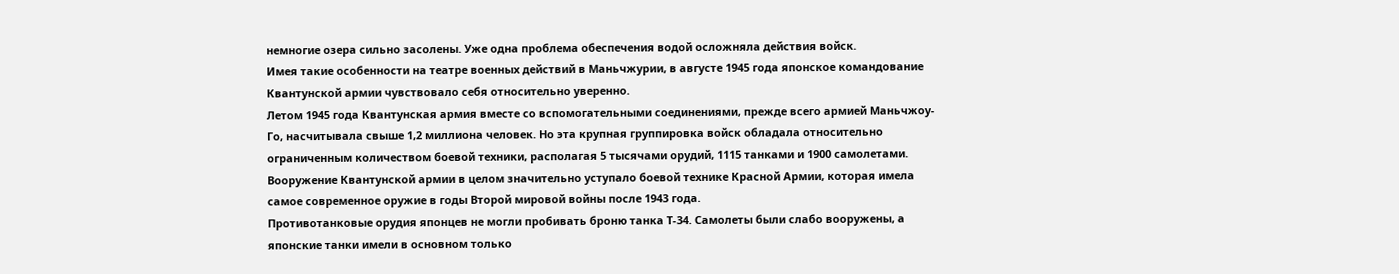немногие озера сильно засолены. Уже одна проблема обеспечения водой осложняла действия войск.
Имея такие особенности на театре военных действий в Маньчжурии, в августе 1945 года японское командование Квантунской армии чувствовало себя относительно уверенно.
Летом 1945 года Квантунская армия вместе со вспомогательными соединениями, прежде всего армией Маньчжоу-Го, насчитывала свыше 1,2 миллиона человек. Но эта крупная группировка войск обладала относительно ограниченным количеством боевой техники, располагая 5 тысячами орудий, 1115 танками и 1900 самолетами. Вооружение Квантунской армии в целом значительно уступало боевой технике Красной Армии, которая имела самое современное оружие в годы Второй мировой войны после 1943 года.
Противотанковые орудия японцев не могли пробивать броню танка Т-34. Самолеты были слабо вооружены, а японские танки имели в основном только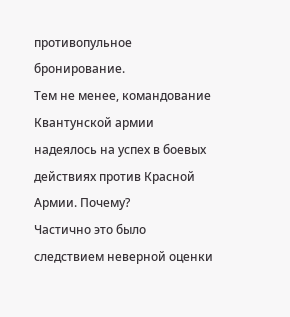противопульное бронирование.
Тем не менее, командование Квантунской армии надеялось на успех в боевых действиях против Красной Армии. Почему?
Частично это было следствием неверной оценки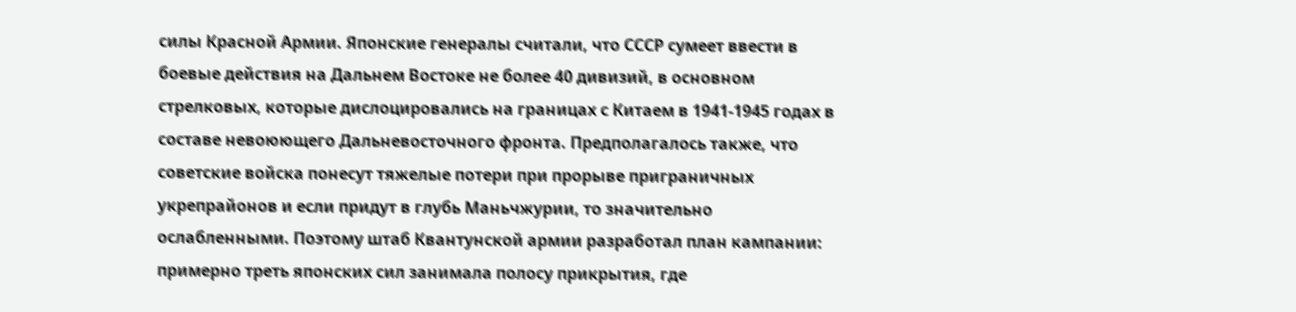силы Красной Армии. Японские генералы считали, что СССР сумеет ввести в боевые действия на Дальнем Востоке не более 40 дивизий, в основном стрелковых, которые дислоцировались на границах с Китаем в 1941-1945 годах в составе невоюющего Дальневосточного фронта. Предполагалось также, что советские войска понесут тяжелые потери при прорыве приграничных укрепрайонов и если придут в глубь Маньчжурии, то значительно ослабленными. Поэтому штаб Квантунской армии разработал план кампании: примерно треть японских сил занимала полосу прикрытия, где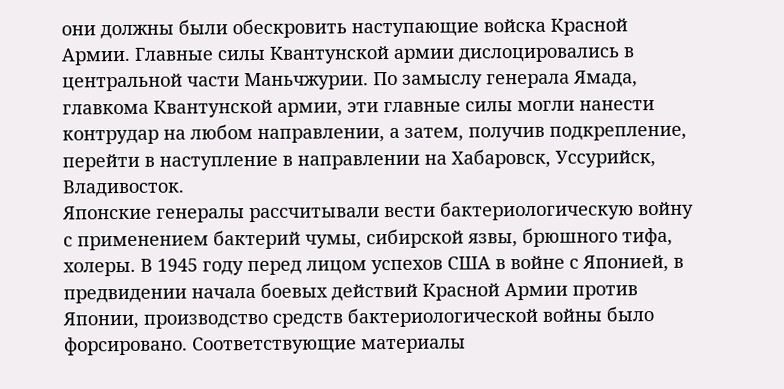они должны были обескровить наступающие войска Красной Армии. Главные силы Квантунской армии дислоцировались в центральной части Маньчжурии. По замыслу генерала Ямада, главкома Квантунской армии, эти главные силы могли нанести контрудар на любом направлении, а затем, получив подкрепление, перейти в наступление в направлении на Хабаровск, Уссурийск, Владивосток.
Японские генералы рассчитывали вести бактериологическую войну с применением бактерий чумы, сибирской язвы, брюшного тифа, холеры. В 1945 году перед лицом успехов США в войне с Японией, в предвидении начала боевых действий Красной Армии против Японии, производство средств бактериологической войны было форсировано. Соответствующие материалы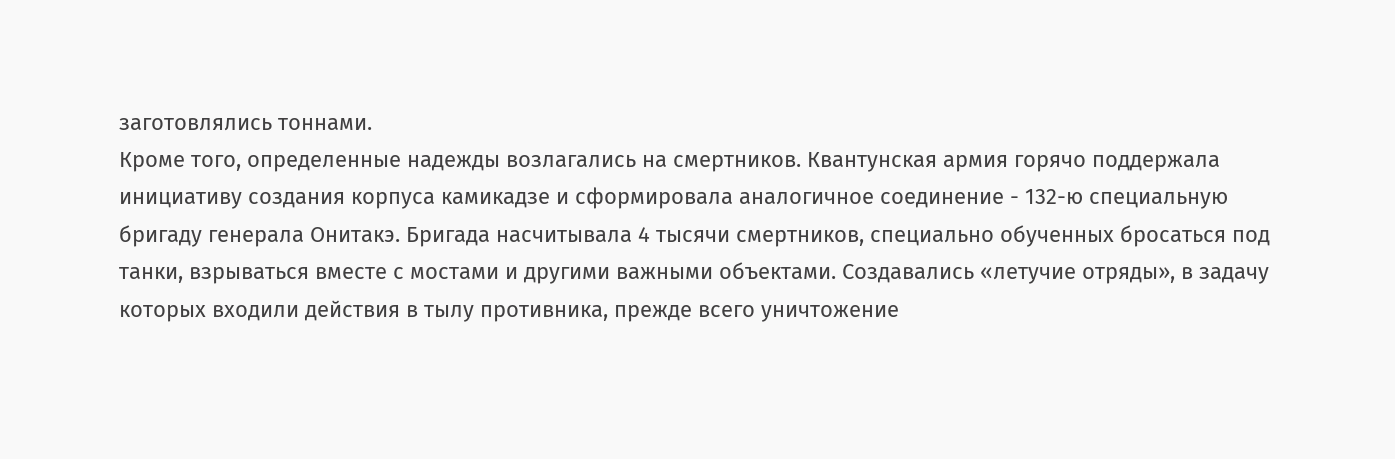заготовлялись тоннами.
Кроме того, определенные надежды возлагались на смертников. Квантунская армия горячо поддержала инициативу создания корпуса камикадзе и сформировала аналогичное соединение - 132-ю специальную бригаду генерала Онитакэ. Бригада насчитывала 4 тысячи смертников, специально обученных бросаться под танки, взрываться вместе с мостами и другими важными объектами. Создавались «летучие отряды», в задачу которых входили действия в тылу противника, прежде всего уничтожение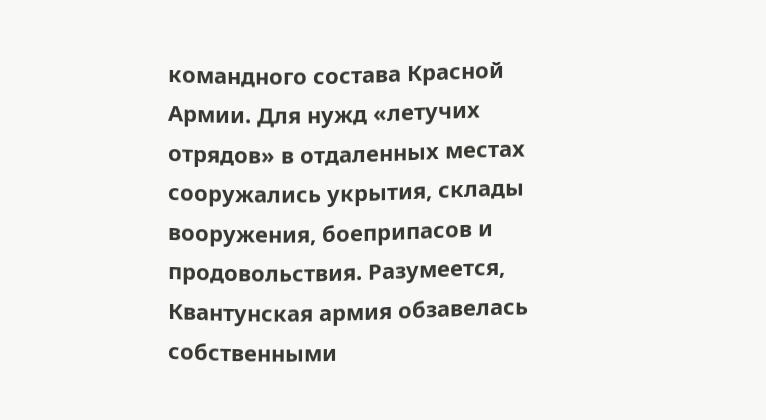командного состава Красной Армии. Для нужд «летучих отрядов» в отдаленных местах сооружались укрытия, склады вооружения, боеприпасов и продовольствия. Разумеется, Квантунская армия обзавелась собственными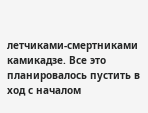летчиками-смертниками камикадзе. Все это планировалось пустить в ход с началом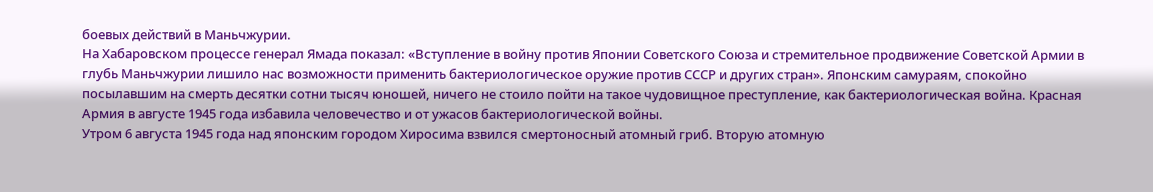боевых действий в Маньчжурии.
На Хабаровском процессе генерал Ямада показал: «Вступление в войну против Японии Советского Союза и стремительное продвижение Советской Армии в глубь Маньчжурии лишило нас возможности применить бактериологическое оружие против СССР и других стран». Японским самураям, спокойно посылавшим на смерть десятки сотни тысяч юношей, ничего не стоило пойти на такое чудовищное преступление, как бактериологическая война. Красная Армия в августе 1945 года избавила человечество и от ужасов бактериологической войны.
Утром 6 августа 1945 года над японским городом Хиросима взвился смертоносный атомный гриб. Вторую атомную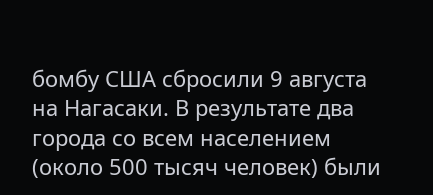бомбу США сбросили 9 августа на Нагасаки. В результате два города со всем населением (около 500 тысяч человек) были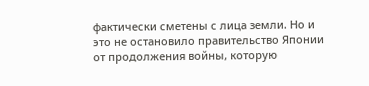фактически сметены с лица земли. Но и это не остановило правительство Японии от продолжения войны, которую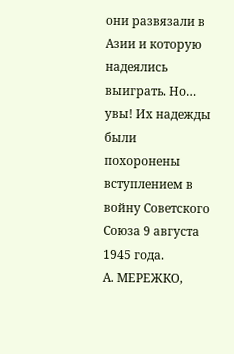они развязали в Азии и которую надеялись выиграть. Но… увы! Их надежды были похоронены вступлением в войну Советского Союза 9 августа 1945 года.
А. МЕРЕЖКО,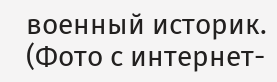военный историк.
(Фото с интернет-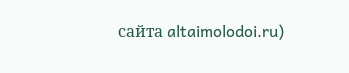сайта altaimolodoi.ru)